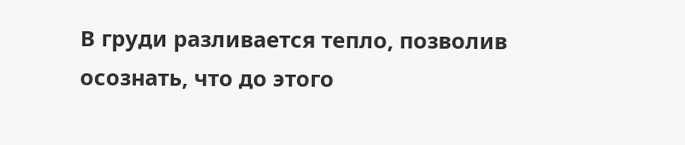В груди разливается тепло, позволив осознать, что до этого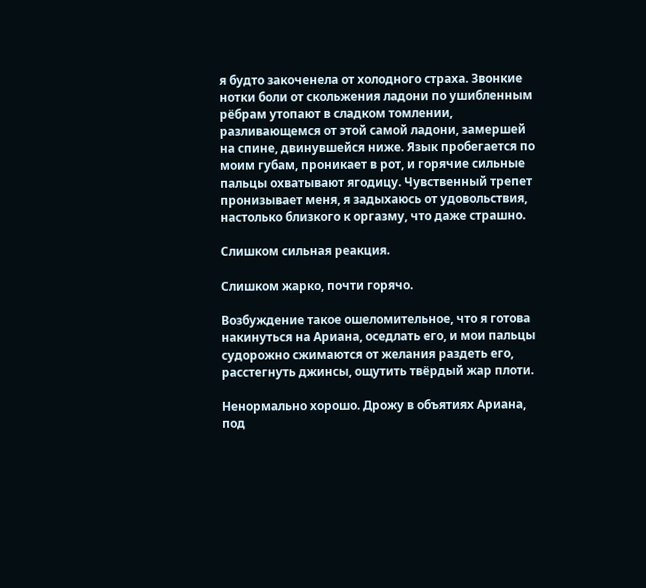я будто закоченела от холодного страха. Звонкие нотки боли от скольжения ладони по ушибленным рёбрам утопают в сладком томлении, разливающемся от этой самой ладони, замершей на спине, двинувшейся ниже. Язык пробегается по моим губам, проникает в рот, и горячие сильные пальцы охватывают ягодицу. Чувственный трепет пронизывает меня, я задыхаюсь от удовольствия, настолько близкого к оргазму, что даже страшно.

Слишком сильная реакция.

Слишком жарко, почти горячо.

Возбуждение такое ошеломительное, что я готова накинуться на Ариана, оседлать его, и мои пальцы судорожно сжимаются от желания раздеть его, расстегнуть джинсы, ощутить твёрдый жар плоти.

Ненормально хорошо. Дрожу в объятиях Ариана, под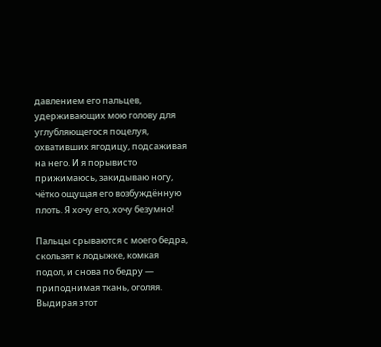давлением его пальцев, удерживающих мою голову для углубляющегося поцелуя, охвативших ягодицу, подсаживая на него. И я порывисто прижимаюсь, закидываю ногу, чётко ощущая его возбуждённую плоть. Я хочу его, хочу безумно!

Пальцы срываются с моего бедра, скользят к лодыжке, комкая подол, и снова по бедру — приподнимая ткань, оголяя. Выдирая этот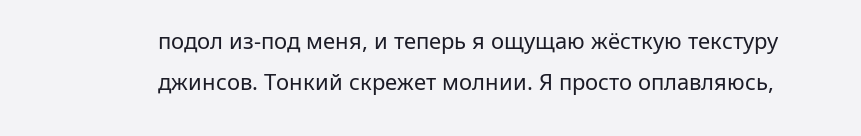подол из-под меня, и теперь я ощущаю жёсткую текстуру джинсов. Тонкий скрежет молнии. Я просто оплавляюсь,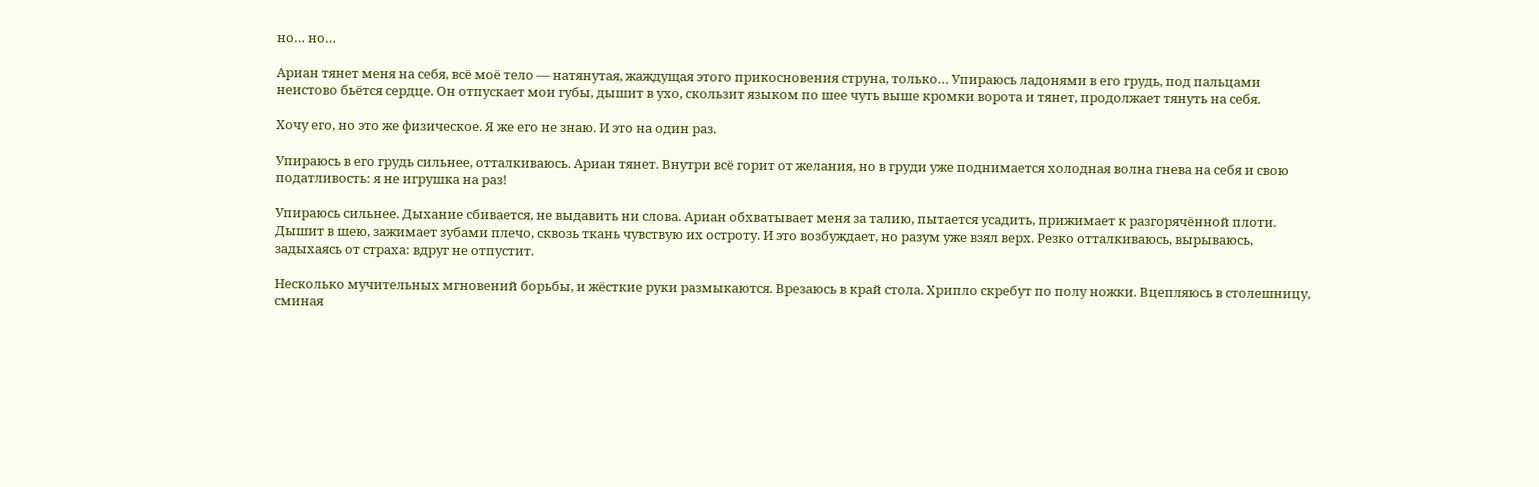но… но…

Ариан тянет меня на себя, всё моё тело — натянутая, жаждущая этого прикосновения струна, только… Упираюсь ладонями в его грудь, под пальцами неистово бьётся сердце. Он отпускает мои губы, дышит в ухо, скользит языком по шее чуть выше кромки ворота и тянет, продолжает тянуть на себя.

Хочу его, но это же физическое. Я же его не знаю. И это на один раз.

Упираюсь в его грудь сильнее, отталкиваюсь. Ариан тянет. Внутри всё горит от желания, но в груди уже поднимается холодная волна гнева на себя и свою податливость: я не игрушка на раз!

Упираюсь сильнее. Дыхание сбивается, не выдавить ни слова. Ариан обхватывает меня за талию, пытается усадить, прижимает к разгорячённой плоти. Дышит в шею, зажимает зубами плечо, сквозь ткань чувствую их остроту. И это возбуждает, но разум уже взял верх. Резко отталкиваюсь, вырываюсь, задыхаясь от страха: вдруг не отпустит.

Несколько мучительных мгновений борьбы, и жёсткие руки размыкаются. Врезаюсь в край стола. Хрипло скребут по полу ножки. Вцепляюсь в столешницу, сминая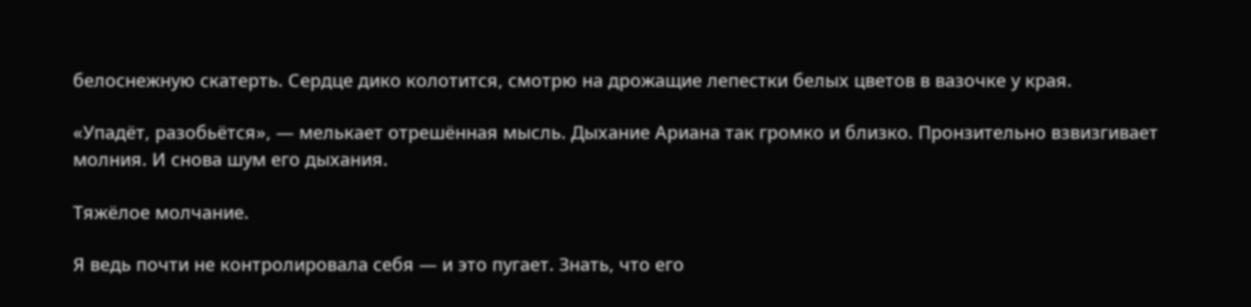белоснежную скатерть. Сердце дико колотится, смотрю на дрожащие лепестки белых цветов в вазочке у края.

«Упадёт, разобьётся», — мелькает отрешённая мысль. Дыхание Ариана так громко и близко. Пронзительно взвизгивает молния. И снова шум его дыхания.

Тяжёлое молчание.

Я ведь почти не контролировала себя — и это пугает. Знать, что его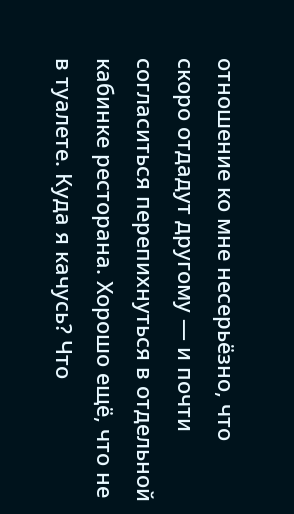отношение ко мне несерьёзно, что скоро отдадут другому — и почти согласиться перепихнуться в отдельной кабинке ресторана. Хорошо ещё, что не в туалете. Куда я качусь? Что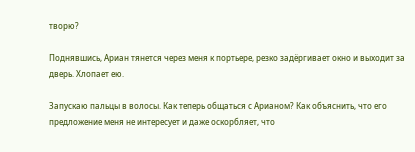творю?

Поднявшись, Ариан тянется через меня к портьере, резко задёргивает окно и выходит за дверь. Хлопает ею.

Запускаю пальцы в волосы. Как теперь общаться с Арианом? Как объяснить, что его предложение меня не интересует и даже оскорбляет, что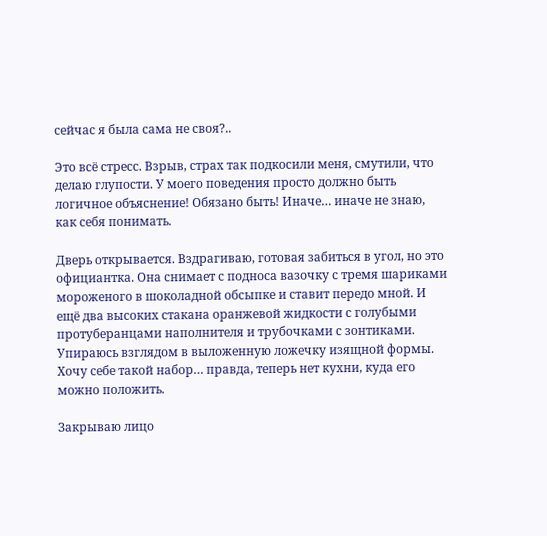сейчас я была сама не своя?..

Это всё стресс. Взрыв, страх так подкосили меня, смутили, что делаю глупости. У моего поведения просто должно быть логичное объяснение! Обязано быть! Иначе… иначе не знаю, как себя понимать.

Дверь открывается. Вздрагиваю, готовая забиться в угол, но это официантка. Она снимает с подноса вазочку с тремя шариками мороженого в шоколадной обсыпке и ставит передо мной. И ещё два высоких стакана оранжевой жидкости с голубыми протуберанцами наполнителя и трубочками с зонтиками. Упираюсь взглядом в выложенную ложечку изящной формы. Хочу себе такой набор… правда, теперь нет кухни, куда его можно положить.

Закрываю лицо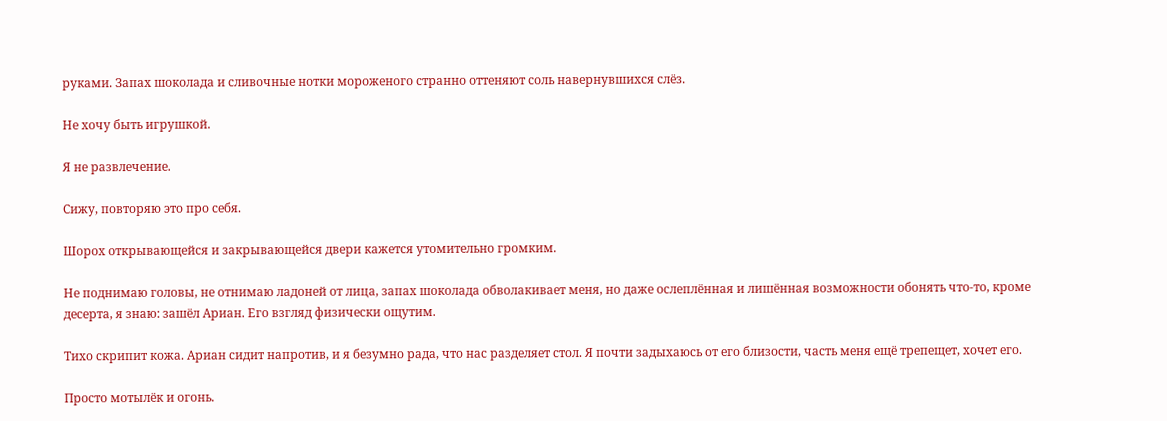руками. Запах шоколада и сливочные нотки мороженого странно оттеняют соль навернувшихся слёз.

Не хочу быть игрушкой.

Я не развлечение.

Сижу, повторяю это про себя.

Шорох открывающейся и закрывающейся двери кажется утомительно громким.

Не поднимаю головы, не отнимаю ладоней от лица, запах шоколада обволакивает меня, но даже ослеплённая и лишённая возможности обонять что-то, кроме десерта, я знаю: зашёл Ариан. Его взгляд физически ощутим.

Тихо скрипит кожа. Ариан сидит напротив, и я безумно рада, что нас разделяет стол. Я почти задыхаюсь от его близости, часть меня ещё трепещет, хочет его.

Просто мотылёк и огонь.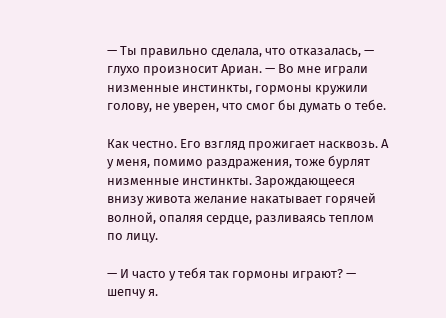— Ты правильно сделала, что отказалась, — глухо произносит Ариан. — Во мне играли низменные инстинкты, гормоны кружили голову, не уверен, что смог бы думать о тебе.

Как честно. Его взгляд прожигает насквозь. А у меня, помимо раздражения, тоже бурлят низменные инстинкты. Зарождающееся внизу живота желание накатывает горячей волной, опаляя сердце, разливаясь теплом по лицу.

— И часто у тебя так гормоны играют? — шепчу я.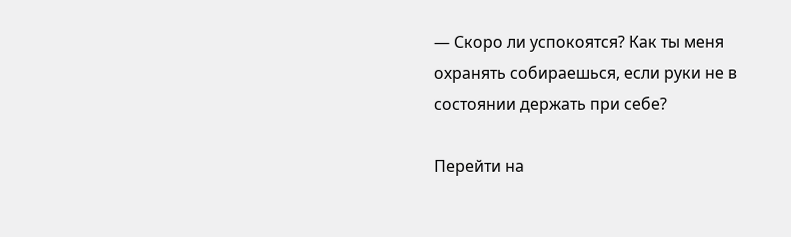— Скоро ли успокоятся? Как ты меня охранять собираешься, если руки не в состоянии держать при себе?

Перейти на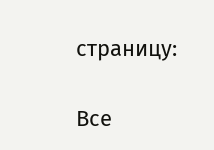страницу:

Все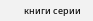книги серии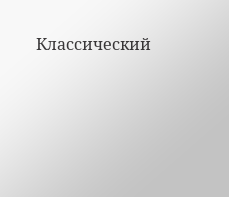Классический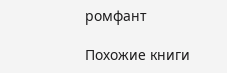ромфант

Похожие книги